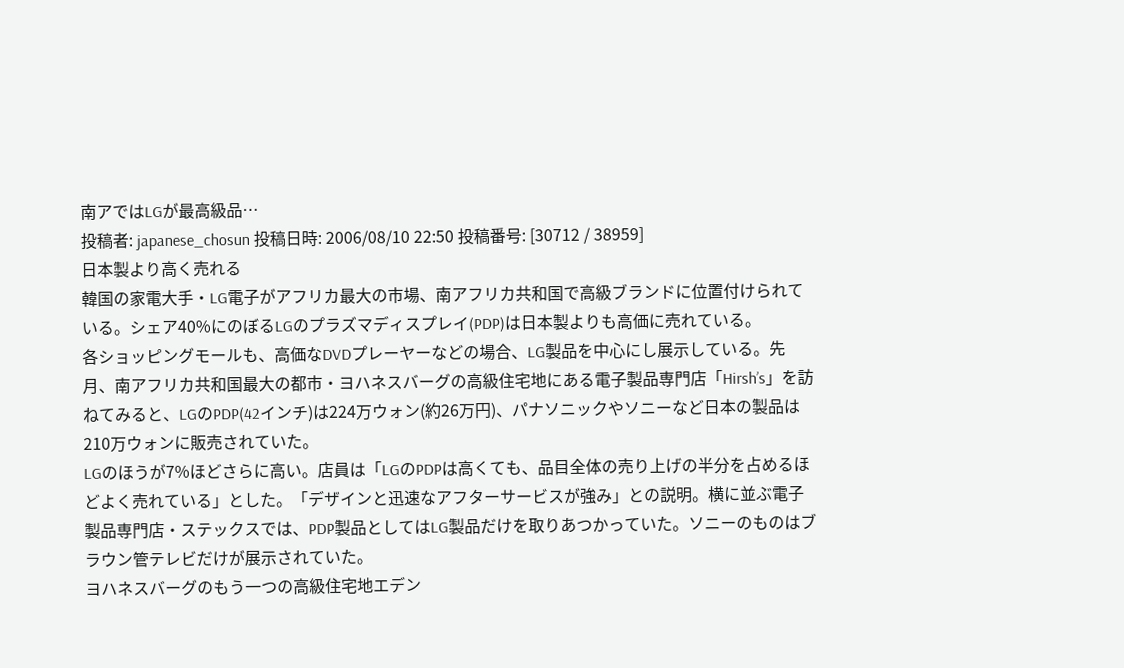南アではLGが最高級品…
投稿者: japanese_chosun 投稿日時: 2006/08/10 22:50 投稿番号: [30712 / 38959]
日本製より高く売れる
韓国の家電大手・LG電子がアフリカ最大の市場、南アフリカ共和国で高級ブランドに位置付けられている。シェア40%にのぼるLGのプラズマディスプレイ(PDP)は日本製よりも高価に売れている。
各ショッピングモールも、高価なDVDプレーヤーなどの場合、LG製品を中心にし展示している。先月、南アフリカ共和国最大の都市・ヨハネスバーグの高級住宅地にある電子製品専門店「Hirsh’s」を訪ねてみると、LGのPDP(42インチ)は224万ウォン(約26万円)、パナソニックやソニーなど日本の製品は210万ウォンに販売されていた。
LGのほうが7%ほどさらに高い。店員は「LGのPDPは高くても、品目全体の売り上げの半分を占めるほどよく売れている」とした。「デザインと迅速なアフターサービスが強み」との説明。横に並ぶ電子製品専門店・ステックスでは、PDP製品としてはLG製品だけを取りあつかっていた。ソニーのものはブラウン管テレビだけが展示されていた。
ヨハネスバーグのもう一つの高級住宅地エデン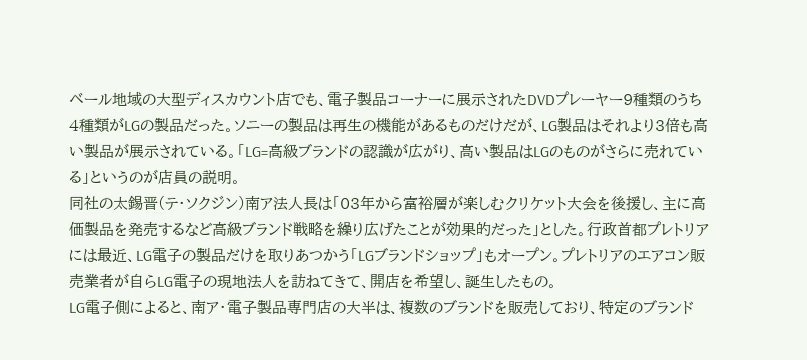ベール地域の大型ディスカウント店でも、電子製品コーナーに展示されたDVDプレーヤー9種類のうち4種類がLGの製品だった。ソニーの製品は再生の機能があるものだけだが、LG製品はそれより3倍も高い製品が展示されている。「LG=高級ブランドの認識が広がり、高い製品はLGのものがさらに売れている」というのが店員の説明。
同社の太錫晋(テ・ソクジン)南ア法人長は「03年から富裕層が楽しむクリケット大会を後援し、主に高価製品を発売するなど高級ブランド戦略を繰り広げたことが効果的だった」とした。行政首都プレトリアには最近、LG電子の製品だけを取りあつかう「LGブランドショップ」もオープン。プレトリアのエアコン販売業者が自らLG電子の現地法人を訪ねてきて、開店を希望し、誕生したもの。
LG電子側によると、南ア・電子製品専門店の大半は、複数のブランドを販売しており、特定のブランド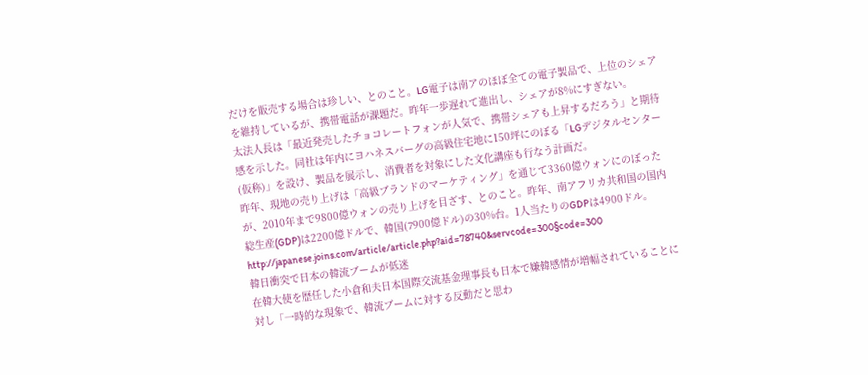だけを販売する場合は珍しい、とのこと。LG電子は南アのほぼ全ての電子製品で、上位のシェアを維持しているが、携帯電話が課題だ。昨年一歩遅れて進出し、シェアが8%にすぎない。
太法人長は「最近発売したチョコレートフォンが人気で、携帯シェアも上昇するだろう」と期待感を示した。同社は年内にヨハネスバーグの高級住宅地に150坪にのぼる「LGデジタルセンター(仮称)」を設け、製品を展示し、消費者を対象にした文化講座も行なう計画だ。
昨年、現地の売り上げは「高級ブランドのマーケティング」を通じて3360億ウォンにのぼったが、2010年まで9800億ウォンの売り上げを目ざす、とのこと。昨年、南アフリカ共和国の国内総生産(GDP)は2200億ドルで、韓国(7900億ドル)の30%台。1人当たりのGDPは4900ドル。
http://japanese.joins.com/article/article.php?aid=78740&servcode=300§code=300
韓日衝突で日本の韓流ブームが低迷
在韓大使を歴任した小倉和夫日本国際交流基金理事長も日本で嫌韓感情が増幅されていることに対し「一時的な現象で、韓流ブームに対する反動だと思わ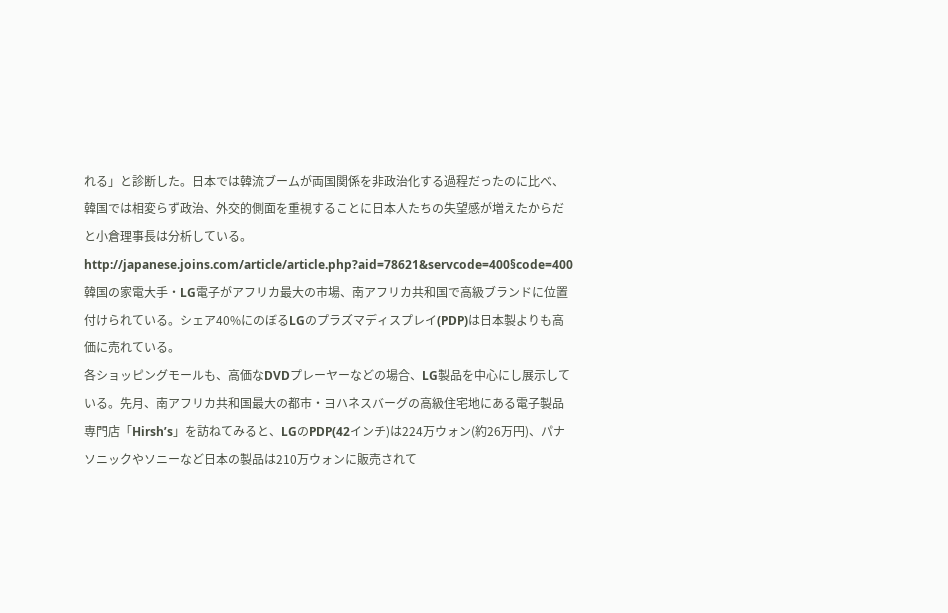れる」と診断した。日本では韓流ブームが両国関係を非政治化する過程だったのに比べ、韓国では相変らず政治、外交的側面を重視することに日本人たちの失望感が増えたからだと小倉理事長は分析している。
http://japanese.joins.com/article/article.php?aid=78621&servcode=400§code=400
韓国の家電大手・LG電子がアフリカ最大の市場、南アフリカ共和国で高級ブランドに位置付けられている。シェア40%にのぼるLGのプラズマディスプレイ(PDP)は日本製よりも高価に売れている。
各ショッピングモールも、高価なDVDプレーヤーなどの場合、LG製品を中心にし展示している。先月、南アフリカ共和国最大の都市・ヨハネスバーグの高級住宅地にある電子製品専門店「Hirsh’s」を訪ねてみると、LGのPDP(42インチ)は224万ウォン(約26万円)、パナソニックやソニーなど日本の製品は210万ウォンに販売されて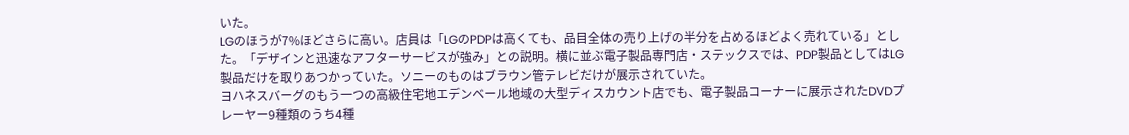いた。
LGのほうが7%ほどさらに高い。店員は「LGのPDPは高くても、品目全体の売り上げの半分を占めるほどよく売れている」とした。「デザインと迅速なアフターサービスが強み」との説明。横に並ぶ電子製品専門店・ステックスでは、PDP製品としてはLG製品だけを取りあつかっていた。ソニーのものはブラウン管テレビだけが展示されていた。
ヨハネスバーグのもう一つの高級住宅地エデンベール地域の大型ディスカウント店でも、電子製品コーナーに展示されたDVDプレーヤー9種類のうち4種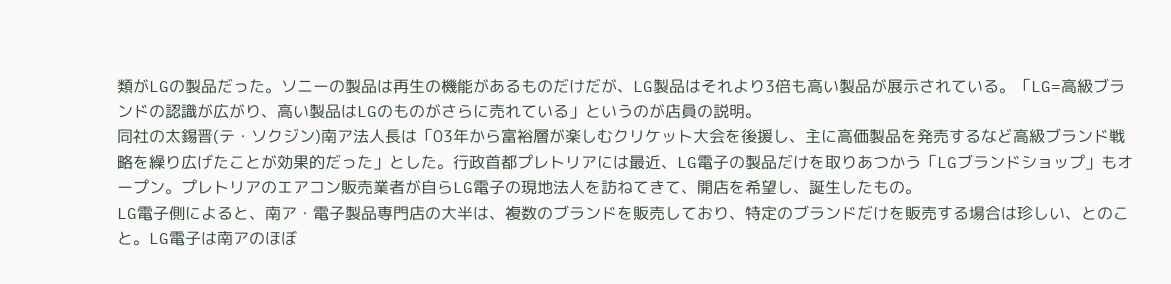類がLGの製品だった。ソニーの製品は再生の機能があるものだけだが、LG製品はそれより3倍も高い製品が展示されている。「LG=高級ブランドの認識が広がり、高い製品はLGのものがさらに売れている」というのが店員の説明。
同社の太錫晋(テ・ソクジン)南ア法人長は「03年から富裕層が楽しむクリケット大会を後援し、主に高価製品を発売するなど高級ブランド戦略を繰り広げたことが効果的だった」とした。行政首都プレトリアには最近、LG電子の製品だけを取りあつかう「LGブランドショップ」もオープン。プレトリアのエアコン販売業者が自らLG電子の現地法人を訪ねてきて、開店を希望し、誕生したもの。
LG電子側によると、南ア・電子製品専門店の大半は、複数のブランドを販売しており、特定のブランドだけを販売する場合は珍しい、とのこと。LG電子は南アのほぼ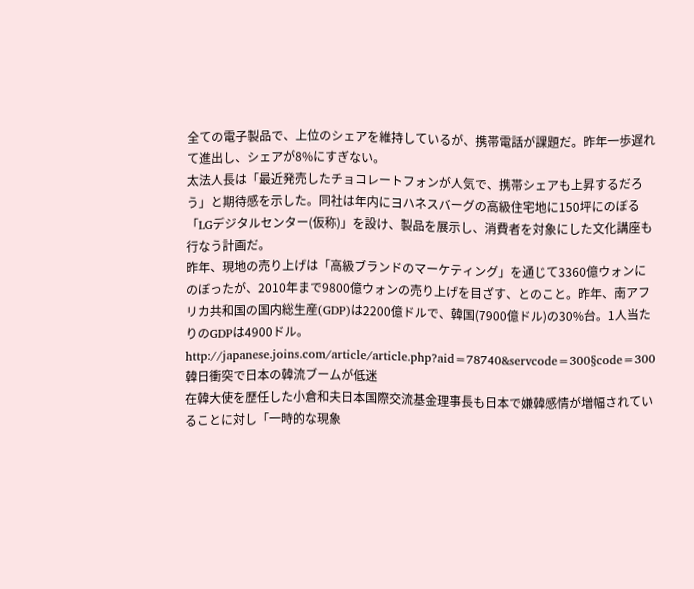全ての電子製品で、上位のシェアを維持しているが、携帯電話が課題だ。昨年一歩遅れて進出し、シェアが8%にすぎない。
太法人長は「最近発売したチョコレートフォンが人気で、携帯シェアも上昇するだろう」と期待感を示した。同社は年内にヨハネスバーグの高級住宅地に150坪にのぼる「LGデジタルセンター(仮称)」を設け、製品を展示し、消費者を対象にした文化講座も行なう計画だ。
昨年、現地の売り上げは「高級ブランドのマーケティング」を通じて3360億ウォンにのぼったが、2010年まで9800億ウォンの売り上げを目ざす、とのこと。昨年、南アフリカ共和国の国内総生産(GDP)は2200億ドルで、韓国(7900億ドル)の30%台。1人当たりのGDPは4900ドル。
http://japanese.joins.com/article/article.php?aid=78740&servcode=300§code=300
韓日衝突で日本の韓流ブームが低迷
在韓大使を歴任した小倉和夫日本国際交流基金理事長も日本で嫌韓感情が増幅されていることに対し「一時的な現象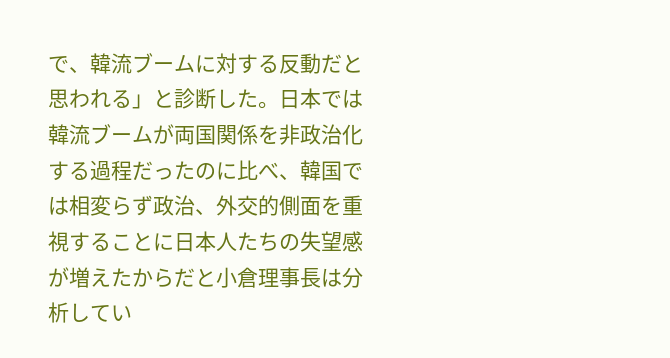で、韓流ブームに対する反動だと思われる」と診断した。日本では韓流ブームが両国関係を非政治化する過程だったのに比べ、韓国では相変らず政治、外交的側面を重視することに日本人たちの失望感が増えたからだと小倉理事長は分析してい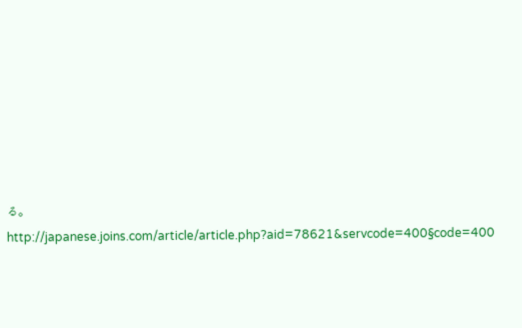る。
http://japanese.joins.com/article/article.php?aid=78621&servcode=400§code=400